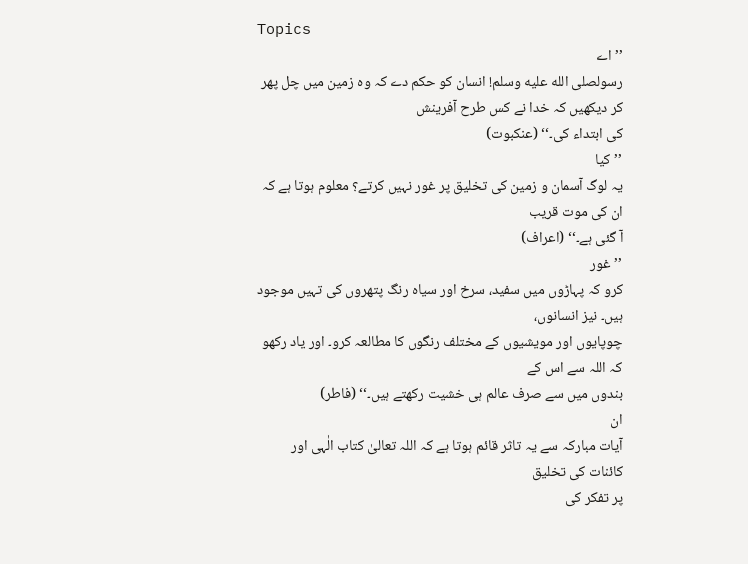Topics
’’اے
رسولصلى الله عليه وسلم! انسان کو حکم دے کہ وہ زمین میں چل پھر کر دیکھیں کہ خدا نے کس طرح آفرینش
کی ابتداء کی۔‘‘ (عنکبوت)
’’کیا
یہ لوگ آسمان و زمین کی تخلیق پر غور نہیں کرتے؟ معلوم ہوتا ہے کہ ان کی موت قریب
آ گئی ہے۔‘‘ (اعراف)
’’غور
کرو کہ پہاڑوں میں سفید، سرخ اور سیاہ رنگ پتھروں کی تہیں موجود ہیں۔ نیز انسانوں،
چوپایوں اور مویشیوں کے مختلف رنگوں کا مطالعہ کرو۔ اور یاد رکھو کہ اللہ سے اس کے
بندوں میں سے صرف عالم ہی خشیت رکھتے ہیں۔‘‘ (فاطر)
ان
آیات مبارکہ سے یہ تاثر قائم ہوتا ہے کہ اللہ تعالیٰ کتاب الٰہی اور کائنات کی تخلیق
پر تفکر کی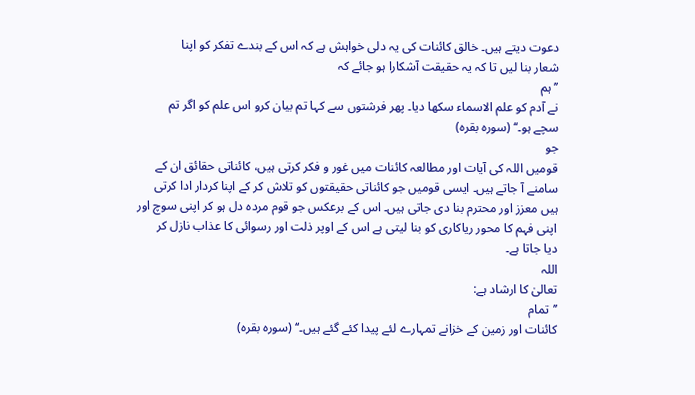دعوت دیتے ہیں۔ خالق کائنات کی یہ دلی خواہش ہے کہ اس کے بندے تفکر کو اپنا
شعار بنا لیں تا کہ یہ حقیقت آشکارا ہو جائے کہ
’’ہم
نے آدم کو علم الاسماء سکھا دیا۔ پھر فرشتوں سے کہا تم بیان کرو اس علم کو اگر تم
سچے ہو۔‘‘ (سورہ بقرہ)
جو
قومیں اللہ کی آیات اور مطالعہ کائنات میں غور و فکر کرتی ہیں، کائناتی حقائق ان کے
سامنے آ جاتے ہیں۔ ایسی قومیں جو کائناتی حقیقتوں کو تلاش کر کے اپنا کردار ادا کرتی
ہیں معزز اور محترم بنا دی جاتی ہیں۔ اس کے برعکس جو قوم مردہ دل ہو کر اپنی سوچ اور
اپنی فہم کا محور ریاکاری کو بنا لیتی ہے اس کے اوپر ذلت اور رسوائی کا عذاب نازل کر
دیا جاتا ہے۔
اللہ
تعالیٰ کا ارشاد ہے:
’’تمام
کائنات اور زمین کے خزانے تمہارے لئے پیدا کئے گئے ہیں۔‘‘ (سورہ بقرہ)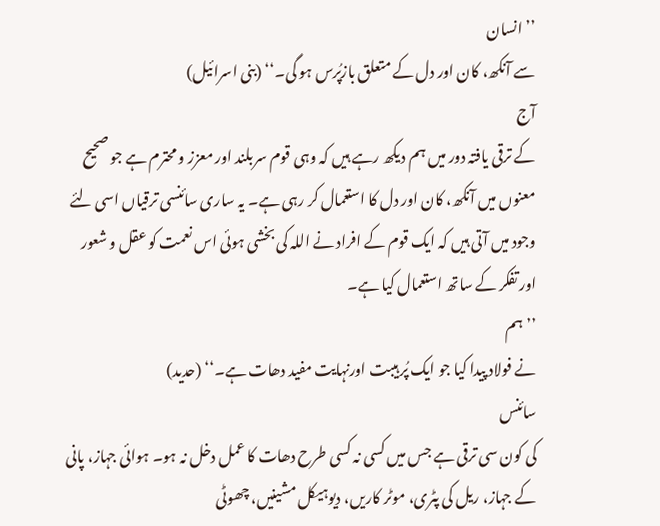’’انسان
سے آنکھ، کان اور دل کے متعلق بازپُرس ہو گی۔‘‘ (بنی اسرائیل)
آج
کے ترقی یافتہ دور میں ہم دیکھ رہے ہیں کہ وہی قوم سربلند اور معزز و محترم ہے جو صحیح
معنوں میں آنکھ، کان اور دل کا استعمال کر رہی ہے۔ یہ ساری سائنسی ترقیاں اسی لئے
وجود میں آتی ہیں کہ ایک قوم کے افراد نے اللہ کی بخشی ہوئی اس نعمت کو عقل و شعور
اور تفکر کے ساتھ استعمال کیا ہے۔
’’ہم
نے فولاد پیدا کیا جو ایک پُر ہیبت اورنہایت مفید دھات ہے۔‘‘ (حدید)
سائنس
کی کون سی ترقی ہے جس میں کسی نہ کسی طرح دھات کا عمل دخل نہ ہو۔ ہوائی جہاز، پانی
کے جہاز، ریل کی پٹری، موٹر کاریں، دیوہیکل مشینیں، چھوٹی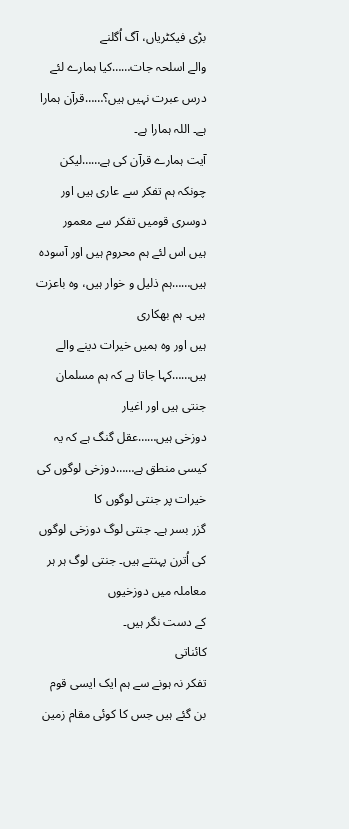بڑی فیکٹریاں، آگ اُگلنے
والے اسلحہ جات……کیا ہمارے لئے درس عبرت نہیں ہیں؟……قرآن ہمارا ہے۔ اللہ ہمارا ہے۔
آیت ہمارے قرآن کی ہے……لیکن چونکہ ہم تفکر سے عاری ہیں اور دوسری قومیں تفکر سے معمور
ہیں اس لئے ہم محروم ہیں اور آسودہ ہیں……ہم ذلیل و خوار ہیں، وہ باعزت ہیں۔ ہم بھکاری
ہیں اور وہ ہمیں خیرات دینے والے ہیں……کہا جاتا ہے کہ ہم مسلمان جنتی ہیں اور اغیار
دوزخی ہیں……عقل گنگ ہے کہ یہ کیسی منطق ہے……دوزخی لوگوں کی خیرات پر جنتی لوگوں کا
گزر بسر ہے۔ جنتی لوگ دوزخی لوگوں کی اُترن پہنتے ہیں۔ جنتی لوگ ہر ہر معاملہ میں دوزخیوں
کے دست نگر ہیں۔
کائناتی
تفکر نہ ہونے سے ہم ایک ایسی قوم بن گئے ہیں جس کا کوئی مقام زمین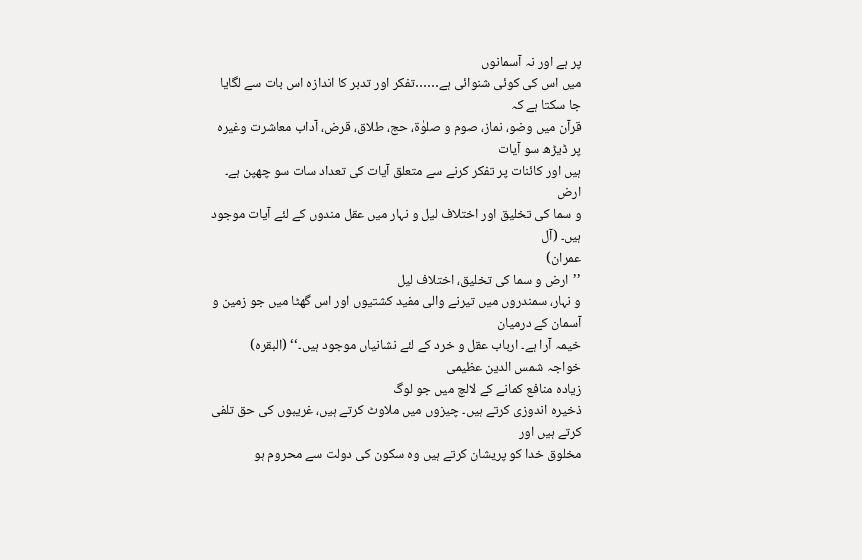پر ہے اور نہ آسمانوں
میں اس کی کوئی شنوائی ہے……تفکر اور تدبر کا اندازہ اس بات سے لگایا جا سکتا ہے کہ
قرآن میں وضو، نماز، صوم و صلوٰۃ، حج، طلاق، قرض، آداب معاشرت وغیرہ پر ڈیڑھ سو آیات
ہیں اور کائنات پر تفکر کرنے سے متعلق آیات کی تعداد سات سو چھپن ہے۔
ارض
و سما کی تخلیق اور اختلاف لیل و نہار میں عقل مندوں کے لئے آیات موجود ہیں۔ (آل
عمران)
’’ارض و سما کی تخلیق، اختلاف لیل
و نہار، سمندروں میں تیرنے والی مفید کشتیوں اور اس گھٹا میں جو زمین و آسمان کے درمیان
خیمہ آرا ہے۔ ارباب عقل و خرد کے لئے نشانیاں موجود ہیں۔‘‘ (البقرہ)
خواجہ شمس الدین عظیمی
زیادہ منافع کمانے کے لالچ میں جو لوگ
ذخیرہ اندوزی کرتے ہیں۔ چیزوں میں ملاوٹ کرتے ہیں، غریبوں کی حق تلفی کرتے ہیں اور
مخلوق خدا کو پریشان کرتے ہیں وہ سکون کی دولت سے محروم ہو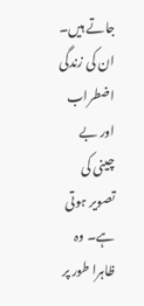جاتے ہیں۔ ان کی زندگی
اضطراب اور بے چینی کی تصویر ہوتی ہے۔ وہ ظاہرا طور پر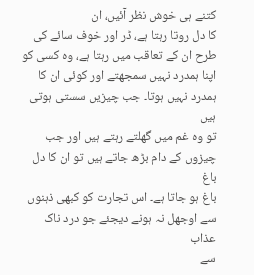کتنے ہی خوش نظر آئیں، ان
کا دل روتا رہتا ہے، ڈر اور خوف سائے کی طرح ان کے تعاقب میں رہتا ہے، وہ کسی کو
اپنا ہمدرد نہیں سمجھتے اور کوئی ان کا ہمدرد نہیں ہوتا۔ جب چیزیں سستی ہوتی ہیں
تو وہ غم میں گھلتے رہتے ہیں اور جب چیزوں کے دام بڑھ جاتے ہیں تو ان کا دل باغ
باغ ہو جاتا ہے۔ اس تجارت کو کبھی ذہنوں سے اوجھل نہ ہونے دیجئے جو درد ناک عذاب
سے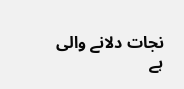نجات دلانے والی ہے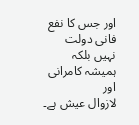اور جس کا نفع فانی دولت نہیں بلکہ ہمیشہ کامرانی اور
لازوال عیش ہے۔